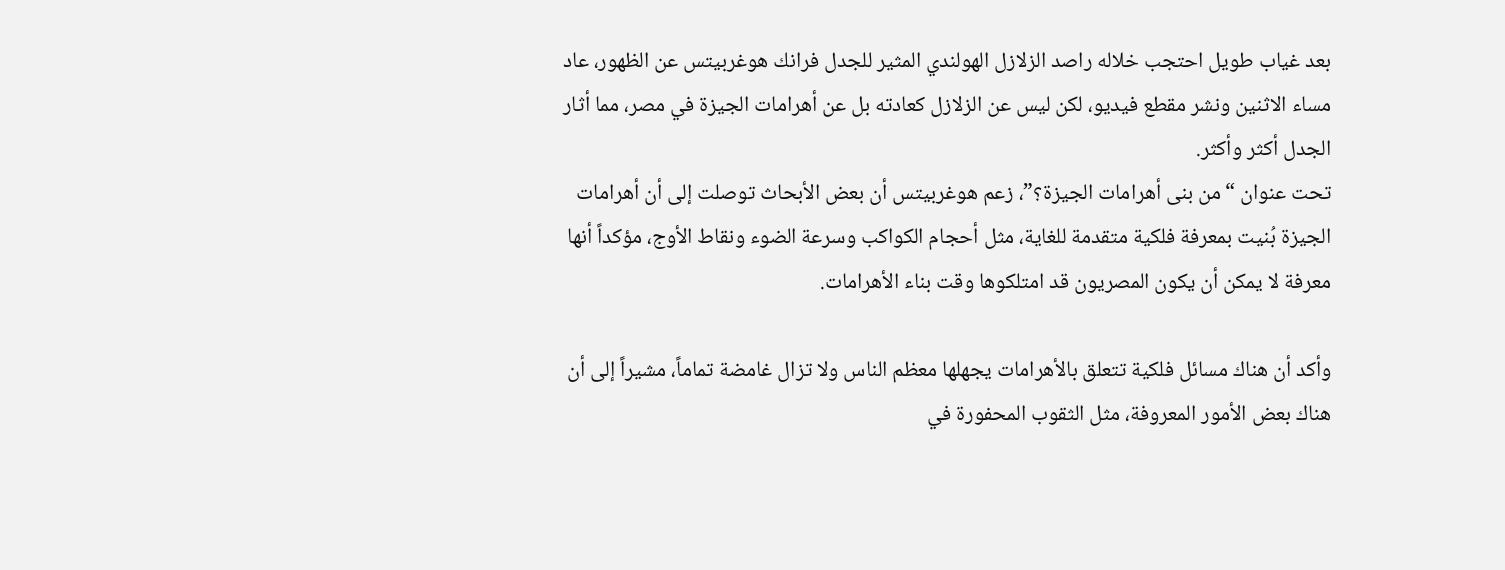بعد غياب طويل احتجب خلاله راصد الزلازل الهولندي المثير للجدل فرانك هوغربيتس عن الظهور، عاد مساء الاثنين ونشر مقطع فيديو، لكن ليس عن الزلازل كعادته بل عن أهرامات الجيزة في مصر، مما أثار الجدل أكثر وأكثر.
تحت عنوان “من بنى أهرامات الجيزة؟”، زعم هوغربيتس أن بعض الأبحاث توصلت إلى أن أهرامات الجيزة بُنيت بمعرفة فلكية متقدمة للغاية، مثل أحجام الكواكب وسرعة الضوء ونقاط الأوج، مؤكداً أنها معرفة لا يمكن أن يكون المصريون قد امتلكوها وقت بناء الأهرامات.

وأكد أن هناك مسائل فلكية تتعلق بالأهرامات يجهلها معظم الناس ولا تزال غامضة تماماً، مشيراً إلى أن هناك بعض الأمور المعروفة، مثل الثقوب المحفورة في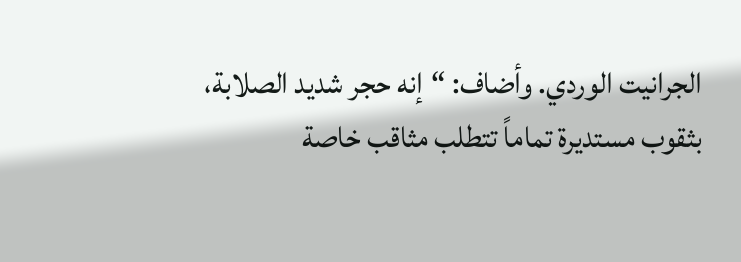الجرانيت الوردي. وأضاف: “إنه حجر شديد الصلابة، بثقوب مستديرة تماماً تتطلب مثاقب خاصة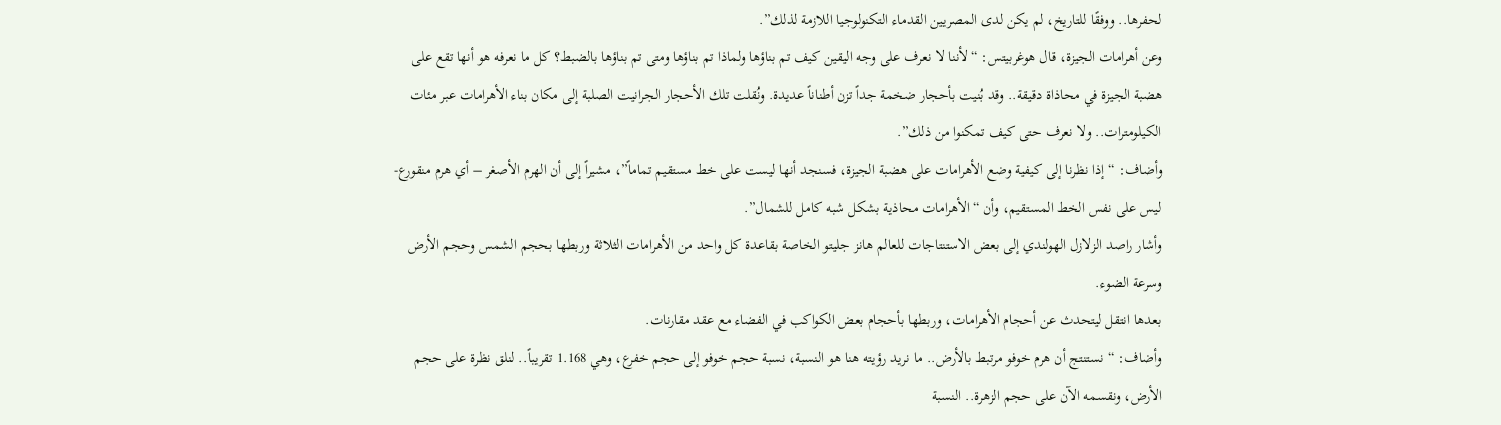لحفرها.. ووفقًا للتاريخ، لم يكن لدى المصريين القدماء التكنولوجيا اللازمة لذلك”.
وعن أهرامات الجيزة، قال هوغربيتس: “لأننا لا نعرف على وجه اليقين كيف تم بناؤها ولماذا تم بناؤها ومتى تم بناؤها بالضبط؟ كل ما نعرفه هو أنها تقع على هضبة الجيزة في محاذاة دقيقة.. وقد بُنيت بأحجار ضخمة جداً تزن أطناناً عديدة. ونُقلت تلك الأحجار الجرانيت الصلبة إلى مكان بناء الأهرامات عبر مئات الكيلومترات.. ولا نعرف حتى كيف تمكنوا من ذلك”.
وأضاف: “إذا نظرنا إلى كيفية وضع الأهرامات على هضبة الجيزة، فسنجد أنها ليست على خط مستقيم تماماً”، مشيراً إلى أن الهرم الأصغر – أي هرم منقورع- ليس على نفس الخط المستقيم، وأن “الأهرامات محاذية بشكل شبه كامل للشمال”.
وأشار راصد الزلازل الهولندي إلى بعض الاستنتاجات للعالم هانز جليتو الخاصة بقاعدة كل واحد من الأهرامات الثلاثة وربطها بحجم الشمس وحجم الأرض وسرعة الضوء.
بعدها انتقل ليتحدث عن أحجام الأهرامات، وربطها بأحجام بعض الكواكب في الفضاء مع عقد مقارنات.
وأضاف: “نستنتج أن هرم خوفو مرتبط بالأرض.. ما نريد رؤيته هنا هو النسبة، نسبة حجم خوفو إلى حجم خفرع، وهي 1.168 تقريباً.. لنلق نظرة على حجم الأرض، ونقسمه الآن على حجم الزهرة.. النسبة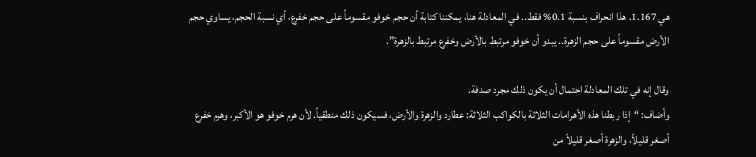هي 1.167. هذا انحراف بنسبة 0.1% فقط.. في المعادلة هنا، يمكننا كتابة أن حجم خوفو مقسوماً على حجم خفرع، أي نسبة الحجم، يساوي حجم الأرض مقسوماً على حجم الزهرة.. يبدو أن خوفو مرتبط بالأرض وخفرع مرتبط بالزهرة”.

وقال إنه في تلك المعادلة احتمال أن يكون ذلك مجرد صدفة.
وأضاف: “إذا ربطنا هذه الأهرامات الثلاثة بالكواكب الثلاثة: عطارد والزهرة والأرض، فسيكون ذلك منطقياً. لأن هرم خوفو هو الأكبر، وهرم خفرع أصغر قليلاً، والزهرة أصغر قليلاً من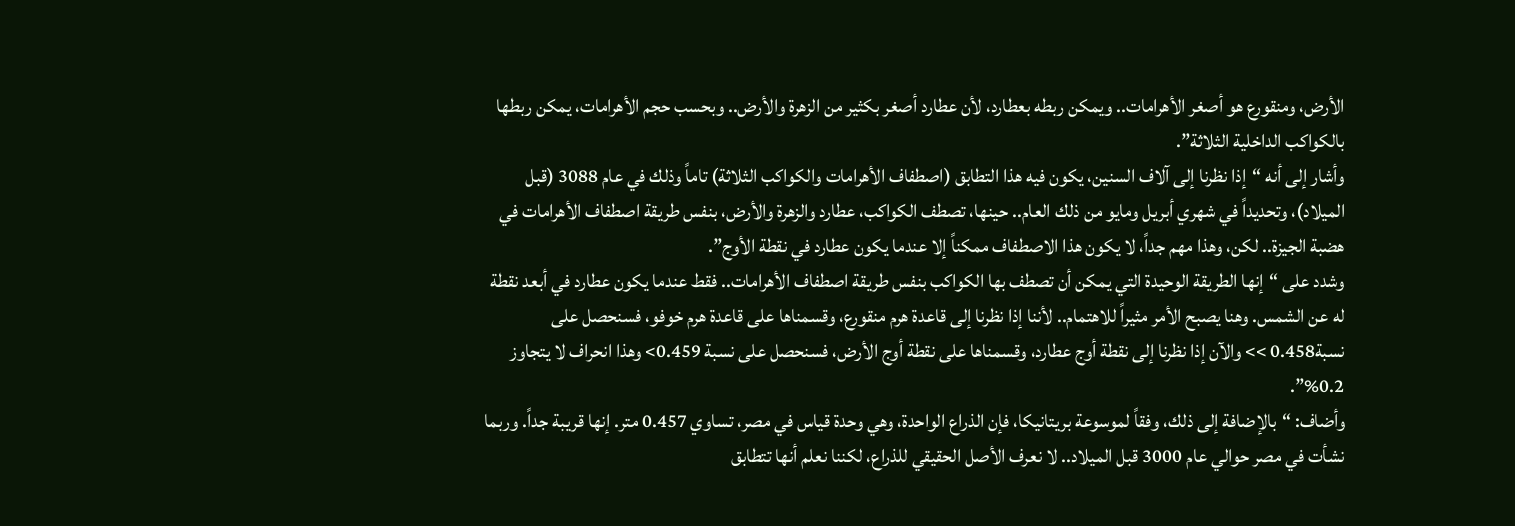الأرض، ومنقورع هو أصغر الأهرامات.. ويمكن ربطه بعطارد، لأن عطارد أصغر بكثير من الزهرة والأرض.. وبحسب حجم الأهرامات، يمكن ربطها بالكواكب الداخلية الثلاثة”.
وأشار إلى أنه “إذا نظرنا إلى آلاف السنين، يكون فيه هذا التطابق (اصطفاف الأهرامات والكواكب الثلاثة) تاماً وذلك في عام 3088 (قبل الميلاد)، وتحديداً في شهري أبريل ومايو من ذلك العام.. حينها، تصطف الكواكب، عطارد والزهرة والأرض، بنفس طريقة اصطفاف الأهرامات في هضبة الجيزة.. لكن، وهذا مهم جداً، لا يكون هذا الاصطفاف ممكناً إلا عندما يكون عطارد في نقطة الأوج”.
وشدد على “إنها الطريقة الوحيدة التي يمكن أن تصطف بها الكواكب بنفس طريقة اصطفاف الأهرامات.. فقط عندما يكون عطارد في أبعد نقطة له عن الشمس. وهنا يصبح الأمر مثيراً للاهتمام.. لأننا إذا نظرنا إلى قاعدة هرم منقورع، وقسمناها على قاعدة هرم خوفو، فسنحصل على نسبة0.458 >> والآن إذا نظرنا إلى نقطة أوج عطارد، وقسمناها على نقطة أوج الأرض، فسنحصل على نسبة 0.459> وهذا انحراف لا يتجاوز 0.2%”.
وأضاف: “بالإضافة إلى ذلك، وفقاً لموسوعة بريتانيكا، فإن الذراع الواحدة، وهي وحدة قياس في مصر، تساوي 0.457 متر. إنها قريبة جداً. وربما نشأت في مصر حوالي عام 3000 قبل الميلاد.. لا نعرف الأصل الحقيقي للذراع، لكننا نعلم أنها تتطابق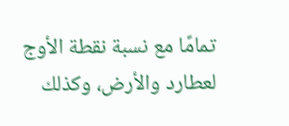تمامًا مع نسبة نقطة الأوج لعطارد والأرض، وكذلك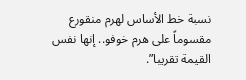نسبة خط الأساس لهرم منقورع مقسوماً على هرم خوفو.. إنها نفس القيمة تقريبا”.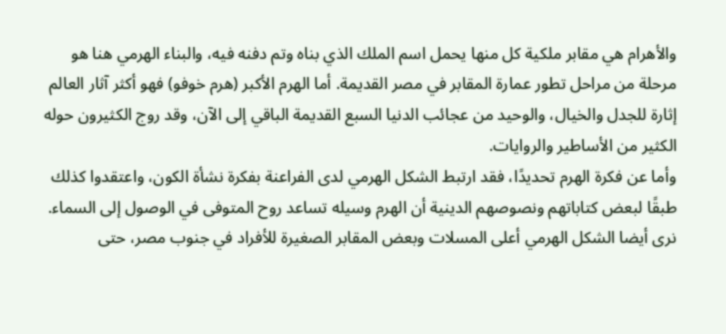والأهرام هي مقابر ملكية كل منها يحمل اسم الملك الذي بناه وتم دفنه فيه، والبناء الهرمي هنا هو مرحلة من مراحل تطور عمارة المقابر في مصر القديمة. أما الهرم الأكبر (هرم خوفو) فهو أكثر آثار العالم إثارة للجدل والخيال، والوحيد من عجائب الدنيا السبع القديمة الباقي إلى الآن، وقد روج الكثيرون حوله الكثير من الأساطير والروايات.
وأما عن فكرة الهرم تحديدًا، فقد ارتبط الشكل الهرمي لدى الفراعنة بفكرة نشأة الكون، واعتقدوا كذلك طبقًا لبعض كتاباتهم ونصوصهم الدينية أن الهرم وسيله تساعد روح المتوفى في الوصول إلى السماء.
نرى أيضا الشكل الهرمي أعلى المسلات وبعض المقابر الصغيرة للأفراد في جنوب مصر، حتى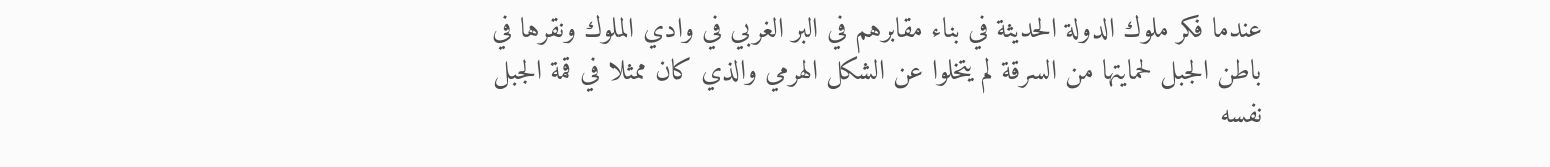عندما فكر ملوك الدولة الحديثة في بناء مقابرهم في البر الغربي في وادي الملوك ونقرها في باطن الجبل لحمايتها من السرقة لم يتخلوا عن الشكل الهرمي والذي كان ممثلا في قمة الجبل نفسه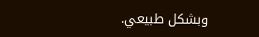وبشكل طبيعي.